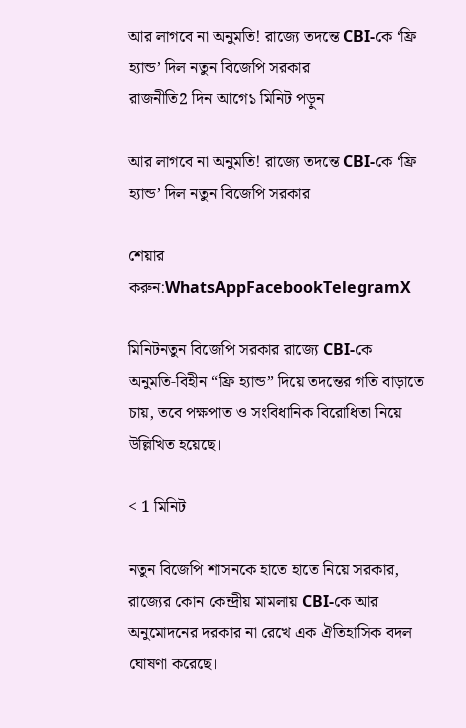আর লাগবে না অনুমতি! রাজ্যে তদন্তে CBI-কে ‘ফ্রি হ্যান্ড’ দিল নতুন বিজেপি সরকার
রাজনীতি2 দিন আগে১ মিনিট পড়ুন

আর লাগবে না অনুমতি! রাজ্যে তদন্তে CBI-কে ‘ফ্রি হ্যান্ড’ দিল নতুন বিজেপি সরকার

শেয়ার করুন:WhatsAppFacebookTelegramX

মিনিটনতুন বিজেপি সরকার রাজ্যে CBI‑কে অনুমতি‑বিহীন “ফ্রি হ্যান্ড” দিয়ে তদন্তের গতি বাড়াতে চায়, তবে পক্ষপাত ও সংবিধানিক বিরোধিতা নিয়ে উল্লিখিত হয়েছে।

< 1 মিনিট

নতুন বিজেপি শাসনকে হাতে হাতে নিয়ে সরকার, রাজ্যের কোন কেন্দ্রীয় মামলায় CBI‑কে আর অনুমোদনের দরকার না রেখে এক ঐতিহাসিক বদল ঘোষণা করেছে।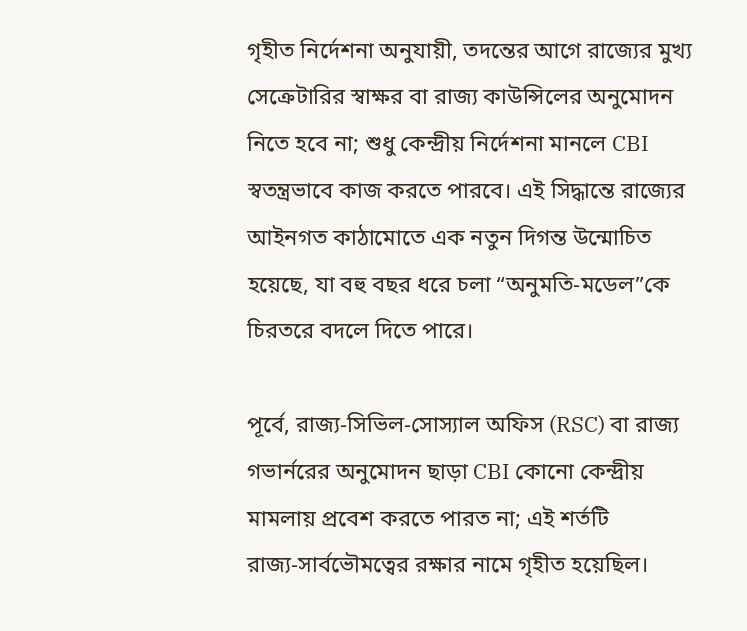গৃহীত নির্দেশনা অনুযায়ী, তদন্তের আগে রাজ্যের মুখ্য সেক্রেটারির স্বাক্ষর বা রাজ্য কাউন্সিলের অনুমোদন নিতে হবে না; শুধু কেন্দ্রীয় নির্দেশনা মানলে CBI স্বতন্ত্রভাবে কাজ করতে পারবে। এই সিদ্ধান্তে রাজ্যের আইনগত কাঠামোতে এক নতুন দিগন্ত উন্মোচিত হয়েছে, যা বহু বছর ধরে চলা “অনুমতি‑মডেল”কে চিরতরে বদলে দিতে পারে।

পূর্বে, রাজ্য‑সিভিল‑সোস্যাল অফিস (RSC) বা রাজ্য গভার্নরের অনুমোদন ছাড়া CBI কোনো কেন্দ্রীয় মামলায় প্রবেশ করতে পারত না; এই শর্তটি রাজ্য‑সার্বভৌমত্বের রক্ষার নামে গৃহীত হয়েছিল।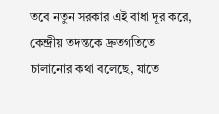তবে নতুন সরকার এই বাধা দূর করে, কেন্দ্রীয় তদন্তকে দ্রুতগতিতে চালানোর কথা বলেছে, যাতে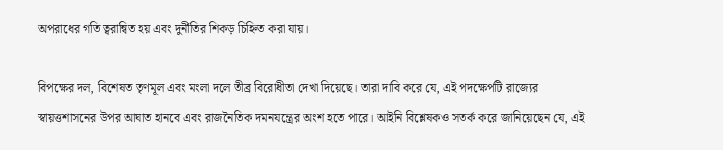অপরাধের গতি ত্বরান্বিত হয় এবং দুর্নীতির শিকড় চিহ্নিত করা যায়।

বিপক্ষের দল, বিশেষত তৃণমূল এবং মংলা দলে তীব্র বিরোধীতা দেখা দিয়েছে। তারা দাবি করে যে, এই পদক্ষেপটি রাজ্যের স্বায়ত্তশাসনের উপর আঘাত হানবে এবং রাজনৈতিক দমনযন্ত্রের অংশ হতে পারে। আইনি বিশ্লেষকও সতর্ক করে জানিয়েছেন যে, এই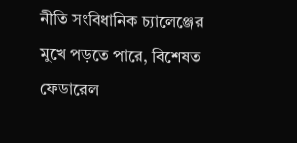নীতি সংবিধানিক চ্যালেঞ্জের মুখে পড়তে পারে, বিশেষত ফেডারেল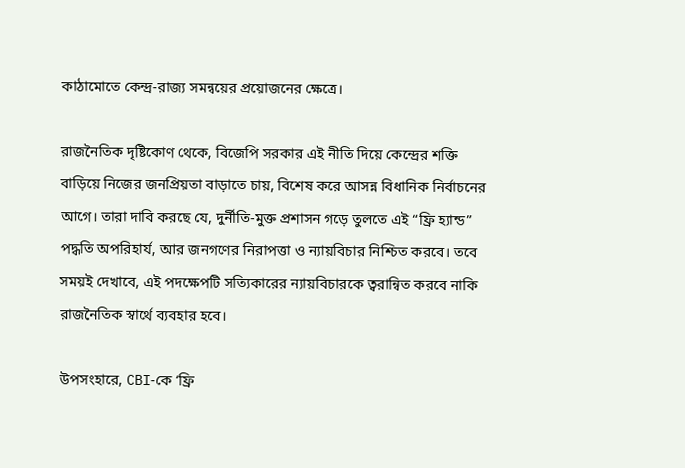কাঠামোতে কেন্দ্র-রাজ্য সমন্বয়ের প্রয়োজনের ক্ষেত্রে।

রাজনৈতিক দৃষ্টিকোণ থেকে, বিজেপি সরকার এই নীতি দিয়ে কেন্দ্রের শক্তি বাড়িয়ে নিজের জনপ্রিয়তা বাড়াতে চায়, বিশেষ করে আসন্ন বিধানিক নির্বাচনের আগে। তারা দাবি করছে যে, দুর্নীতি-মুক্ত প্রশাসন গড়ে তুলতে এই “ফ্রি হ্যান্ড” পদ্ধতি অপরিহার্য, আর জনগণের নিরাপত্তা ও ন্যায়বিচার নিশ্চিত করবে। তবে সময়ই দেখাবে, এই পদক্ষেপটি সত্যিকারের ন্যায়বিচারকে ত্বরান্বিত করবে নাকি রাজনৈতিক স্বার্থে ব্যবহার হবে।

উপসংহারে, CBI‑কে ‘ফ্রি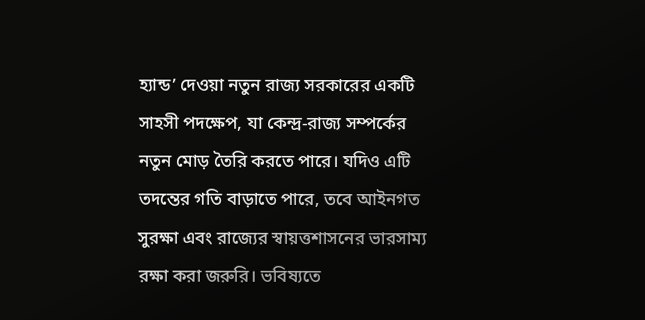হ্যান্ড’ দেওয়া নতুন রাজ্য সরকারের একটি সাহসী পদক্ষেপ, যা কেন্দ্র-রাজ্য সম্পর্কের নতুন মোড় তৈরি করতে পারে। যদিও এটি তদন্তের গতি বাড়াতে পারে, তবে আইনগত সুরক্ষা এবং রাজ্যের স্বায়ত্তশাসনের ভারসাম্য রক্ষা করা জরুরি। ভবিষ্যতে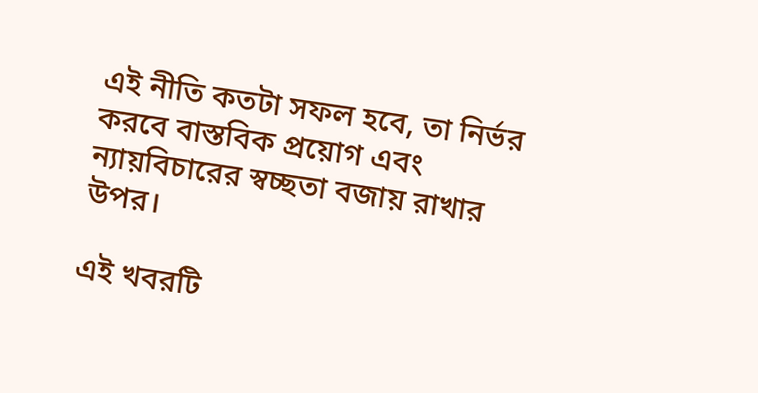এই নীতি কতটা সফল হবে, তা নির্ভর করবে বাস্তবিক প্রয়োগ এবং ন্যায়বিচারের স্বচ্ছতা বজায় রাখার উপর।

এই খবরটি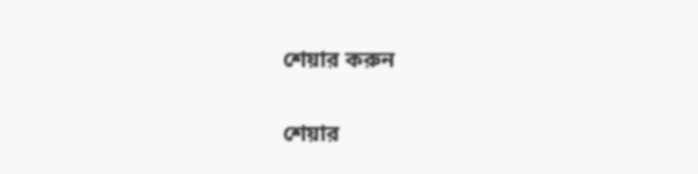শেয়ার করুন

শেয়ার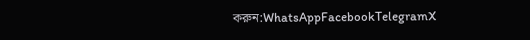করুন:WhatsAppFacebookTelegramX